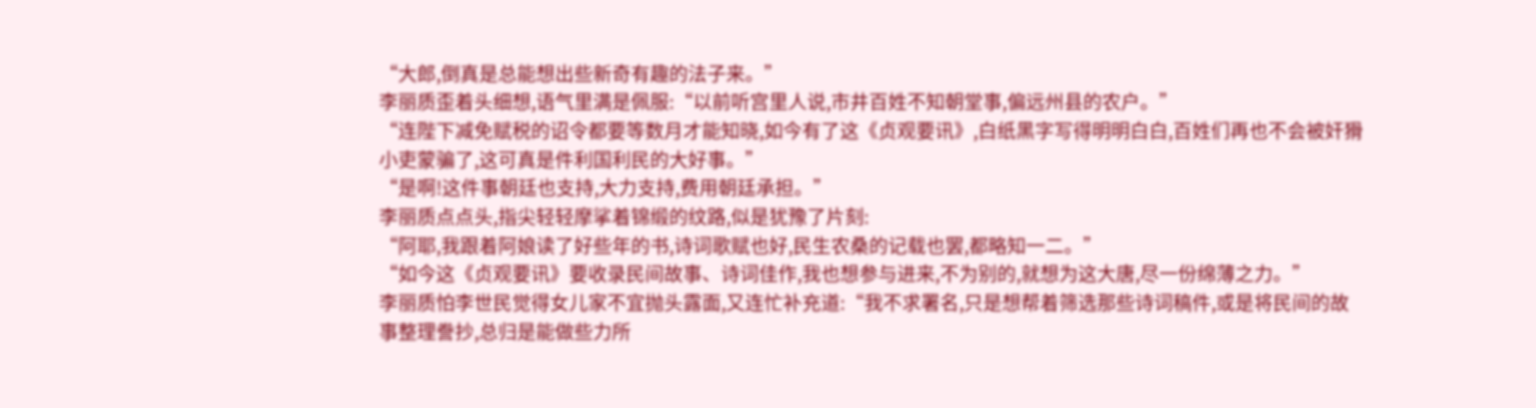“大郎,倒真是总能想出些新奇有趣的法子来。”
李丽质歪着头细想,语气里满是佩服:“以前听宫里人说,市井百姓不知朝堂事,偏远州县的农户。”
“连陛下减免赋税的诏令都要等数月才能知晓,如今有了这《贞观要讯》,白纸黑字写得明明白白,百姓们再也不会被奸猾小吏蒙骗了,这可真是件利国利民的大好事。”
“是啊!这件事朝廷也支持,大力支持,费用朝廷承担。”
李丽质点点头,指尖轻轻摩挲着锦缎的纹路,似是犹豫了片刻:
“阿耶,我跟着阿娘读了好些年的书,诗词歌赋也好,民生农桑的记载也罢,都略知一二。”
“如今这《贞观要讯》要收录民间故事、诗词佳作,我也想参与进来,不为别的,就想为这大唐,尽一份绵薄之力。”
李丽质怕李世民觉得女儿家不宜抛头露面,又连忙补充道:“我不求署名,只是想帮着筛选那些诗词稿件,或是将民间的故事整理誊抄,总归是能做些力所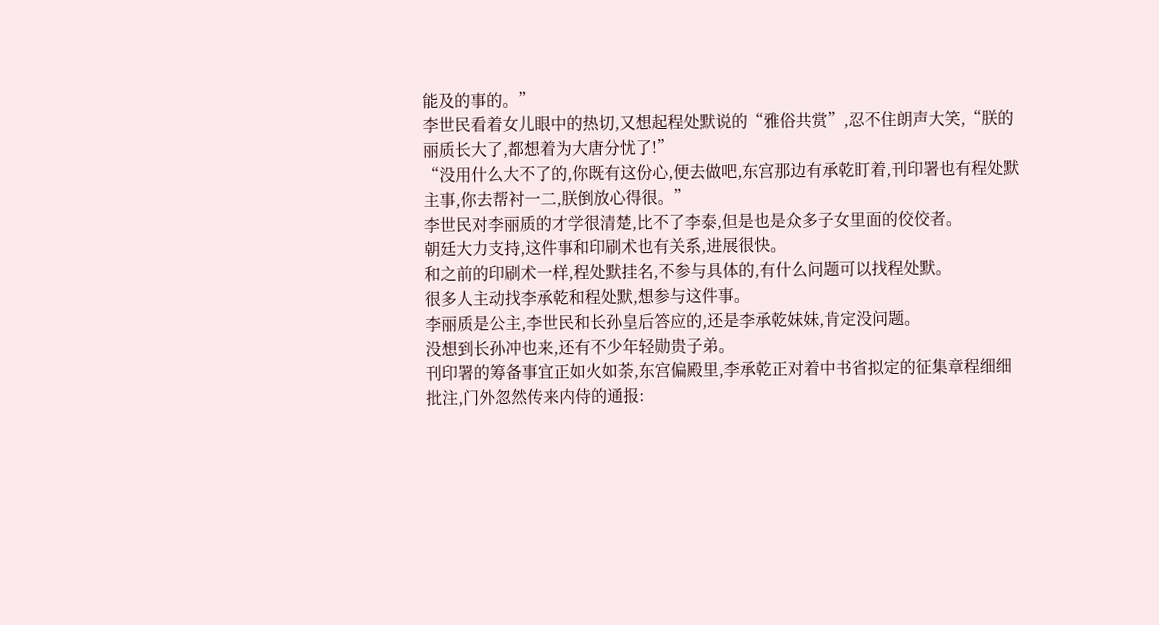能及的事的。”
李世民看着女儿眼中的热切,又想起程处默说的“雅俗共赏”,忍不住朗声大笑,“朕的丽质长大了,都想着为大唐分忧了!”
“没用什么大不了的,你既有这份心,便去做吧,东宫那边有承乾盯着,刊印署也有程处默主事,你去帮衬一二,朕倒放心得很。”
李世民对李丽质的才学很清楚,比不了李泰,但是也是众多子女里面的佼佼者。
朝廷大力支持,这件事和印刷术也有关系,进展很快。
和之前的印刷术一样,程处默挂名,不参与具体的,有什么问题可以找程处默。
很多人主动找李承乾和程处默,想参与这件事。
李丽质是公主,李世民和长孙皇后答应的,还是李承乾妹妹,肯定没问题。
没想到长孙冲也来,还有不少年轻勋贵子弟。
刊印署的筹备事宜正如火如荼,东宫偏殿里,李承乾正对着中书省拟定的征集章程细细批注,门外忽然传来内侍的通报: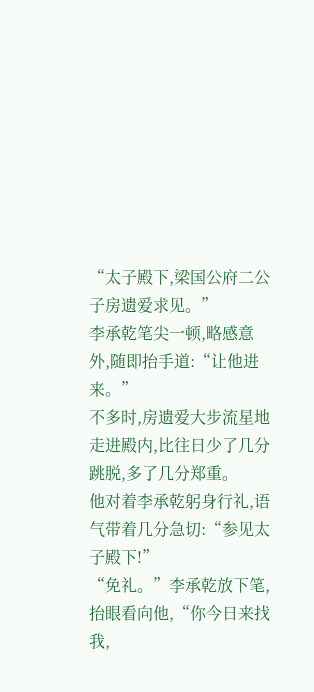“太子殿下,梁国公府二公子房遗爱求见。”
李承乾笔尖一顿,略感意外,随即抬手道:“让他进来。”
不多时,房遗爱大步流星地走进殿内,比往日少了几分跳脱,多了几分郑重。
他对着李承乾躬身行礼,语气带着几分急切:“参见太子殿下!”
“免礼。”李承乾放下笔,抬眼看向他,“你今日来找我,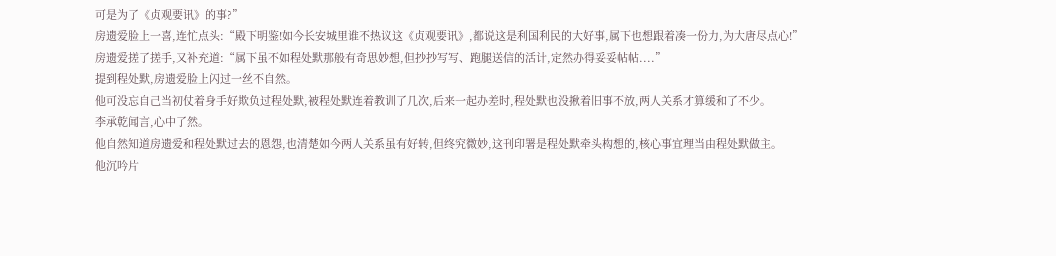可是为了《贞观要讯》的事?”
房遗爱脸上一喜,连忙点头:“殿下明鉴!如今长安城里谁不热议这《贞观要讯》,都说这是利国利民的大好事,属下也想跟着凑一份力,为大唐尽点心!”
房遗爱搓了搓手,又补充道:“属下虽不如程处默那般有奇思妙想,但抄抄写写、跑腿送信的活计,定然办得妥妥帖帖....”
提到程处默,房遗爱脸上闪过一丝不自然。
他可没忘自己当初仗着身手好欺负过程处默,被程处默连着教训了几次,后来一起办差时,程处默也没揪着旧事不放,两人关系才算缓和了不少。
李承乾闻言,心中了然。
他自然知道房遗爱和程处默过去的恩怨,也清楚如今两人关系虽有好转,但终究微妙,这刊印署是程处默牵头构想的,核心事宜理当由程处默做主。
他沉吟片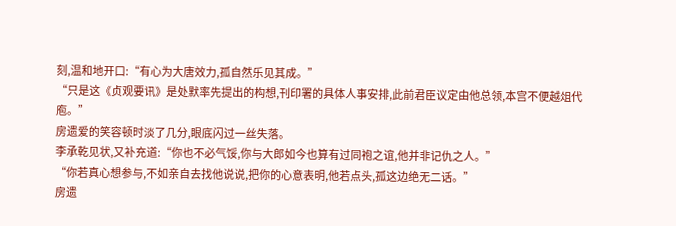刻,温和地开口:“有心为大唐效力,孤自然乐见其成。”
“只是这《贞观要讯》是处默率先提出的构想,刊印署的具体人事安排,此前君臣议定由他总领,本宫不便越俎代庖。”
房遗爱的笑容顿时淡了几分,眼底闪过一丝失落。
李承乾见状,又补充道:“你也不必气馁,你与大郎如今也算有过同袍之谊,他并非记仇之人。”
“你若真心想参与,不如亲自去找他说说,把你的心意表明,他若点头,孤这边绝无二话。”
房遗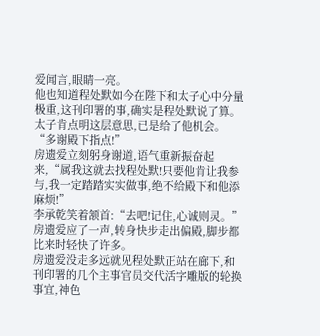爱闻言,眼睛一亮。
他也知道程处默如今在陛下和太子心中分量极重,这刊印署的事,确实是程处默说了算。
太子肯点明这层意思,已是给了他机会。
“多谢殿下指点!”
房遗爱立刻躬身谢道,语气重新振奋起来,“属我这就去找程处默!只要他肯让我参与,我一定踏踏实实做事,绝不给殿下和他添麻烦!”
李承乾笑着颔首:“去吧!记住,心诚则灵。”
房遗爱应了一声,转身快步走出偏殿,脚步都比来时轻快了许多。
房遗爱没走多远就见程处默正站在廊下,和刊印署的几个主事官员交代活字雕版的轮换事宜,神色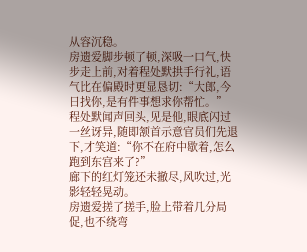从容沉稳。
房遗爱脚步顿了顿,深吸一口气,快步走上前,对着程处默拱手行礼,语气比在偏殿时更显恳切:“大郎,今日找你,是有件事想求你帮忙。”
程处默闻声回头,见是他,眼底闪过一丝讶异,随即颔首示意官员们先退下,才笑道:“你不在府中歇着,怎么跑到东宫来了?”
廊下的红灯笼还未撤尽,风吹过,光影轻轻晃动。
房遗爱搓了搓手,脸上带着几分局促,也不绕弯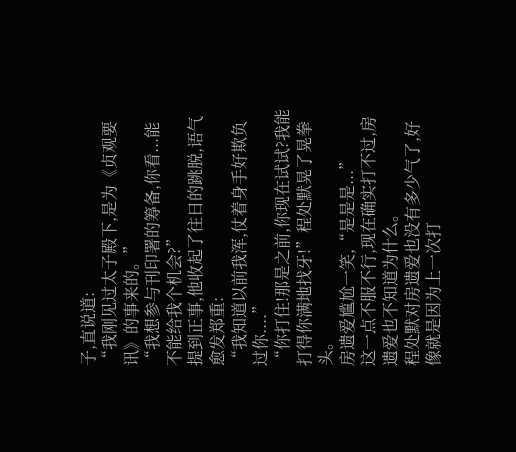子,直说道:
“我刚见过太子殿下,是为《贞观要讯》的事来的。”
“我想参与刊印署的筹备,你看...能不能给我个机会?”
提到正事,他收起了往日的跳脱,语气愈发郑重:
“我知道以前我浑,仗着身手好欺负过你....”
“你打住!那是之前,你现在试试?我能打得你满地找牙!”程处默晃了晃拳头。
房遗爱尴尬一笑,“是是是...”
这一点不服不行,现在确实打不过,房遗爱也不知道为什么。
程处默对房遗爱也没有多少气了,好像就是因为上一次打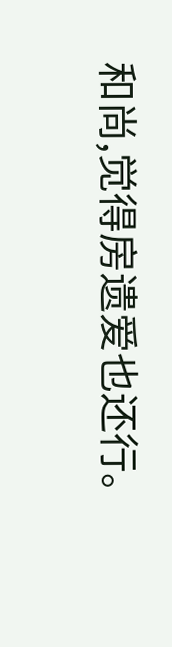和尚,觉得房遗爱也还行。